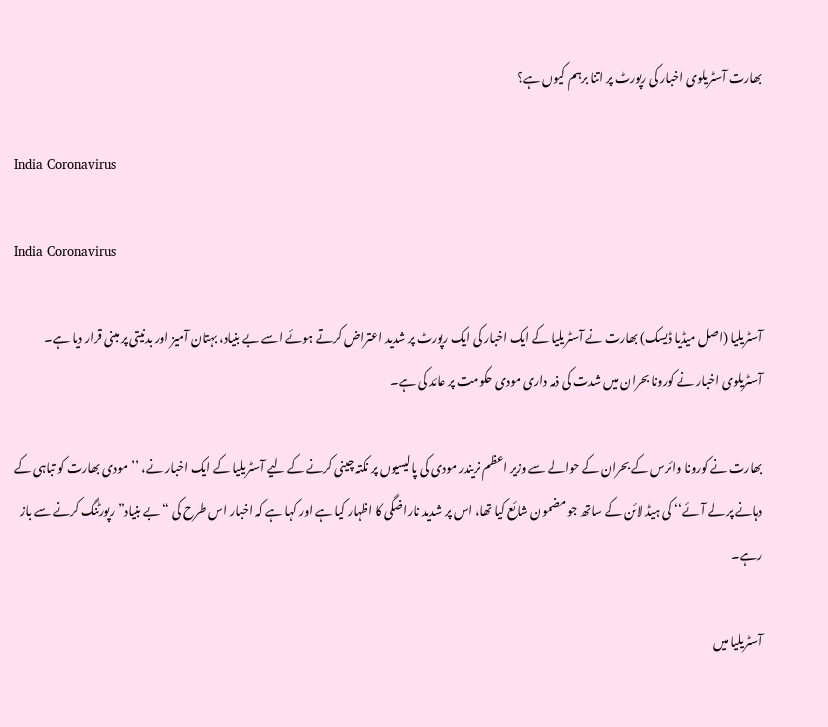بھارت آسٹریلوی اخبار کی رپورٹ پر اتنا برہم کیوں ہے؟

India Coronavirus

India Coronavirus

آسٹریلیا (اصل میڈیا ڈیسک) بھارت نے آسٹریلیا کے ایک اخبار کی ایک رپورٹ پر شدید اعتراض کرتے ہوئے اسے بے بنیاد، بہتان آمیز اور بدنیتی پر مبنی قرار دیا ہے۔ آسٹریلوی اخبار نے کورونا بحران میں شدت کی ذمہ داری مودی حکومت پر عائد کی ہے۔

بھارت نے کورونا وائرس کے بحران کے حوالے سے وزير اعظم نریندر مودی کی پالیسیوں پر نکتہ چینی کرنے کے لیے آسٹریلیا کے ایک اخبار نے، ’’مودی بھارت کو تباہی کے دہانے پر لے آئے‘‘ کی ہیڈ لائن کے ساتھ جو مضمون شائع کیا تھا، اس پر شدید ناراضگی کا اظہار کیا ہے اور کہا ہے کہ اخبار اس طرح کی “بے بنیاد” رپورٹنگ کرنے سے باز رہے۔

آسٹریلیا میں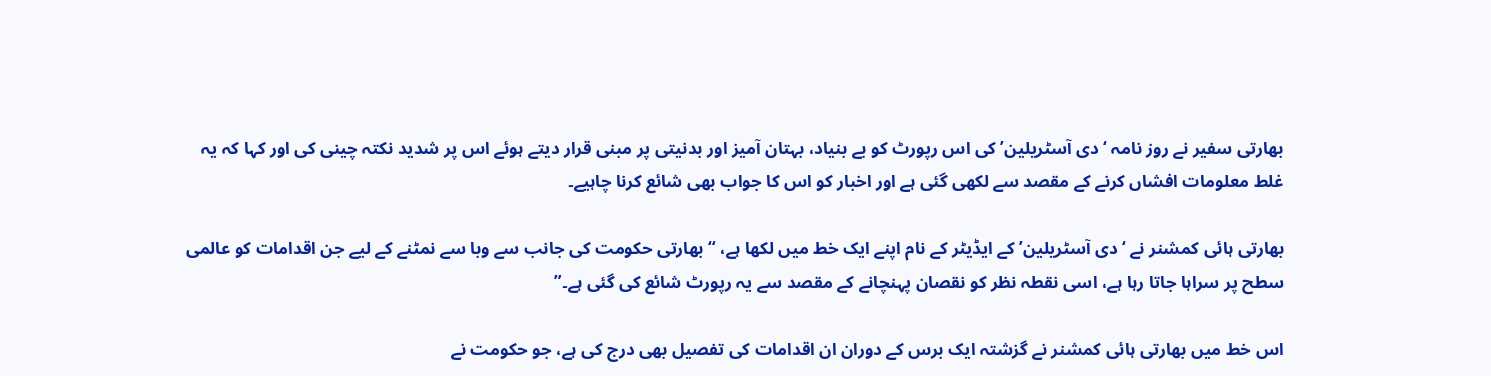بھارتی سفیر نے روز نامہ ‘دی آسٹریلین’ کی اس رپورٹ کو بے بنیاد، بہتان آمیز اور بدنیتی پر مبنی قرار دیتے ہوئے اس پر شدید نکتہ چینی کی اور کہا کہ یہ غلط معلومات افشاں کرنے کے مقصد سے لکھی گئی ہے اور اخبار کو اس کا جواب بھی شائع کرنا چاہیے۔

بھارتی ہائی کمشنر نے ‘دی آسٹریلین’ کے ایڈیٹر کے نام اپنے ایک خط میں لکھا ہے، “بھارتی حکومت کی جانب سے وبا سے نمٹنے کے لیے جن اقدامات کو عالمی سطح پر سراہا جاتا رہا ہے، اسی نقطہ نظر کو نقصان پہنچانے کے مقصد سے یہ رپورٹ شائع کی گئی ہے۔”

اس خط میں بھارتی ہائی کمشنر نے گزشتہ ایک برس کے دوران ان اقدامات کی تفصیل بھی درج کی ہے، جو حکومت نے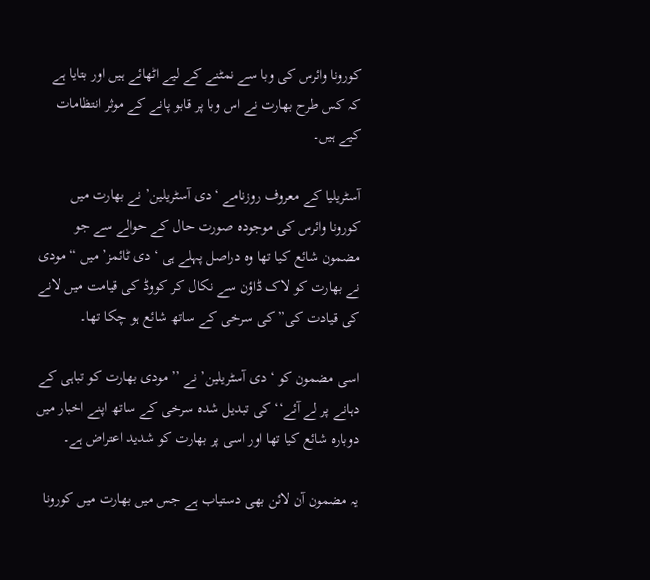کورونا وائرس کی وبا سے نمٹنے کے لیے اٹھائے ہیں اور بتایا ہے کہ کس طرح بھارت نے اس وبا پر قابو پانے کے موثر انتظامات کیے ہیں۔

آسٹریلیا کے معروف روزنامے ‘دی آسٹریلین’ نے بھارت میں کورونا وائرس کی موجودہ صورت حال کے حوالے سے جو مضمون شائع کیا تھا وہ دراصل پہلے ہی ‘دی ٹائمز’ میں “مودی نے بھارت کو لاک ڈاؤن سے نکال کر کووڈ کی قیامت میں لانے کی قیادت کی” کی سرخی کے ساتھ شائع ہو چکا تھا۔

اسی مضمون کو ‘دی آسٹریلین’ نے ’’مودی بھارت کو تباہی کے دہانے پر لے آئے‘‘ کی تبدیل شدہ سرخی کے ساتھ اپنے اخبار میں دوبارہ شائع کیا تھا اور اسی پر بھارت کو شدید اعتراض ہے۔

یہ مضمون آن لائن بھی دستیاب ہے جس میں بھارت میں کورونا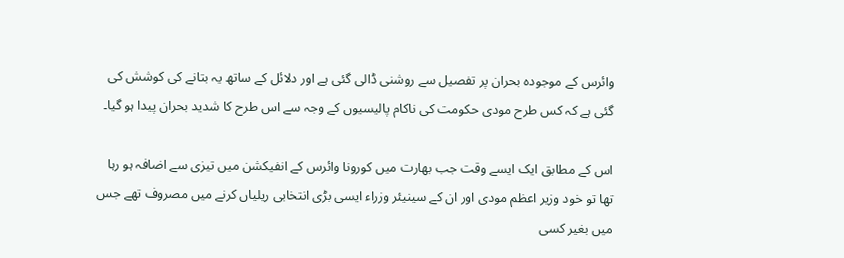وائرس کے موجودہ بحران پر تفصیل سے روشنی ڈالی گئی ہے اور دلائل کے ساتھ یہ بتانے کی کوشش کی گئی ہے کہ کس طرح مودی حکومت کی ناکام پالیسیوں کے وجہ سے اس طرح کا شدید بحران پیدا ہو گيا۔

اس کے مطابق ایک ایسے وقت جب بھارت میں کورونا وائرس کے انفیکشن میں تیزی سے اضافہ ہو رہا تھا تو خود وزیر اعظم مودی اور ان کے سینیئر وزراء ایسی بڑی انتخابی ریلیاں کرنے میں مصروف تھے جس میں بغیر کسی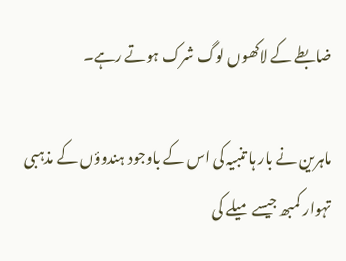ضابطے کے لاکھوں لوگ شرک ہوتے رہے۔

ماہرین نے بار ہا تنبیہ کی اس کے باوجود ہندوؤں کے مذہبی تہوار کمبھ جیسے میلے کی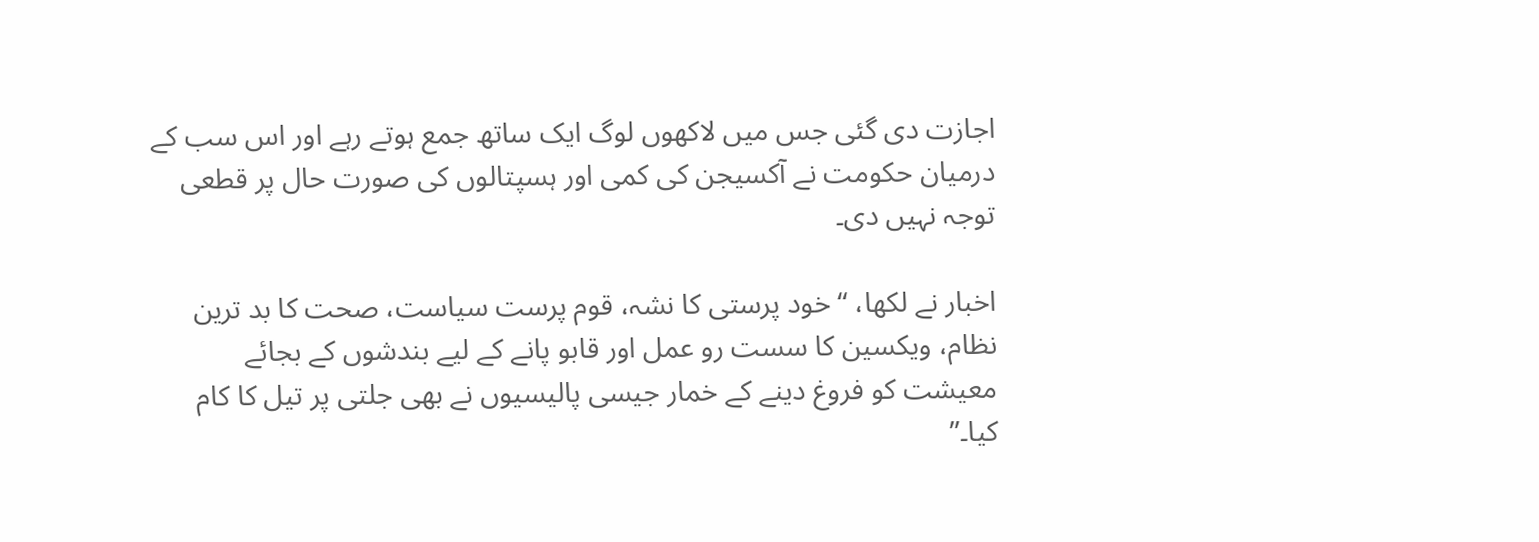اجازت دی گئی جس میں لاکھوں لوگ ایک ساتھ جمع ہوتے رہے اور اس سب کے درمیان حکومت نے آکسیجن کی کمی اور ہسپتالوں کی صورت حال پر قطعی توجہ نہیں دی۔

اخبار نے لکھا، “خود پرستی کا نشہ، قوم پرست سیاست، صحت کا بد ترین نظام، ویکسین کا سست رو عمل اور قابو پانے کے لیے بندشوں کے بجائے معیشت کو فروغ دینے کے خمار جیسی پالیسیوں نے بھی جلتی پر تیل کا کام کیا۔”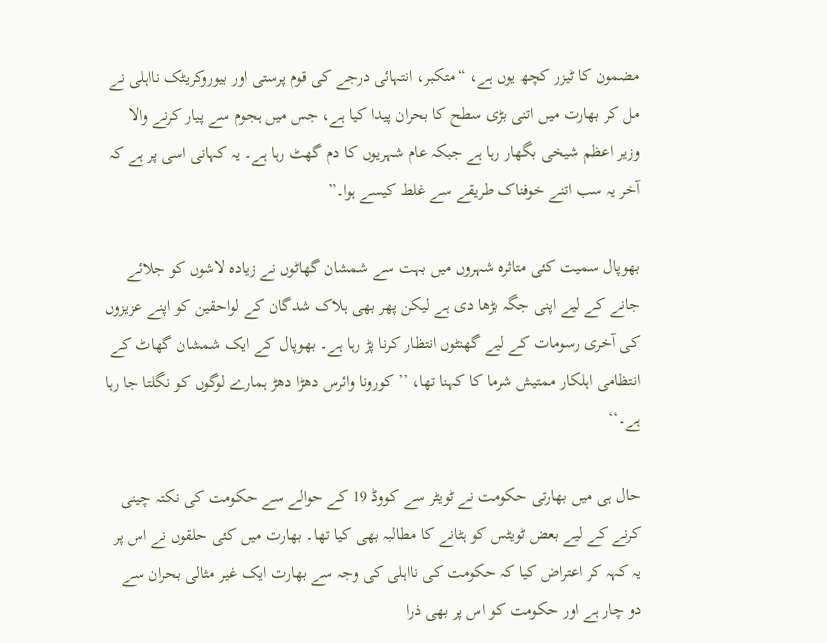مضمون کا ٹیزر کچھ یوں ہے، “متکبر، انتہائی درجے کی قوم پرستی اور بیوروکریٹک نااہلی نے مل کر بھارت میں اتنی بڑی سطح کا بحران پیدا کیا ہے، جس میں ہجوم سے پیار کرنے والا وزیر اعظم شیخی بگھار رہا ہے جبکہ عام شہریوں کا دم گھٹ رہا ہے۔ یہ کہانی اسی پر ہے کہ آخر یہ سب اتنے خوفناک طریقے سے غلط کیسے ہوا۔”

بھوپال سمیت کئی متاثرہ شہروں میں بہت سے شمشان گھاٹوں نے زیادہ لاشوں کو جلائے جانے کے لیے اپنی جگہ بڑھا دی ہے لیکن پھر بھی ہلاک شدگان کے لواحقین کو اپنے عزیزوں کی آخری رسومات کے لیے گھنٹوں انتظار کرنا پڑ رہا ہے۔ بھوپال کے ایک شمشان گھاٹ کے انتظامی اہلکار ممتیش شرما کا کہنا تھا، ’’کورونا وائرس دھڑا دھڑ ہمارے لوگوں کو نگلتا جا رہا ہے۔‘‘

حال ہی میں بھارتی حکومت نے ٹویٹر سے کووڈ 19 کے حوالے سے حکومت کی نکتہ چینی کرنے کے لیے بعض ٹویٹس کو ہٹانے کا مطالبہ بھی کیا تھا۔ بھارت میں کئی حلقوں نے اس پر یہ کہہ کر اعتراض کیا کہ حکومت کی نااہلی کی وجہ سے بھارت ایک غیر مثالی بحران سے دو چار ہے اور حکومت کو اس پر بھی ذرا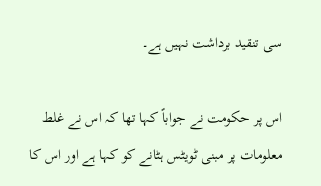سی تنقید برداشت نہیں ہے۔

اس پر حکومت نے جواباً کہا تھا کہ اس نے غلط معلومات پر مبنی ٹویٹس ہٹانے کو کہا ہے اور اس کا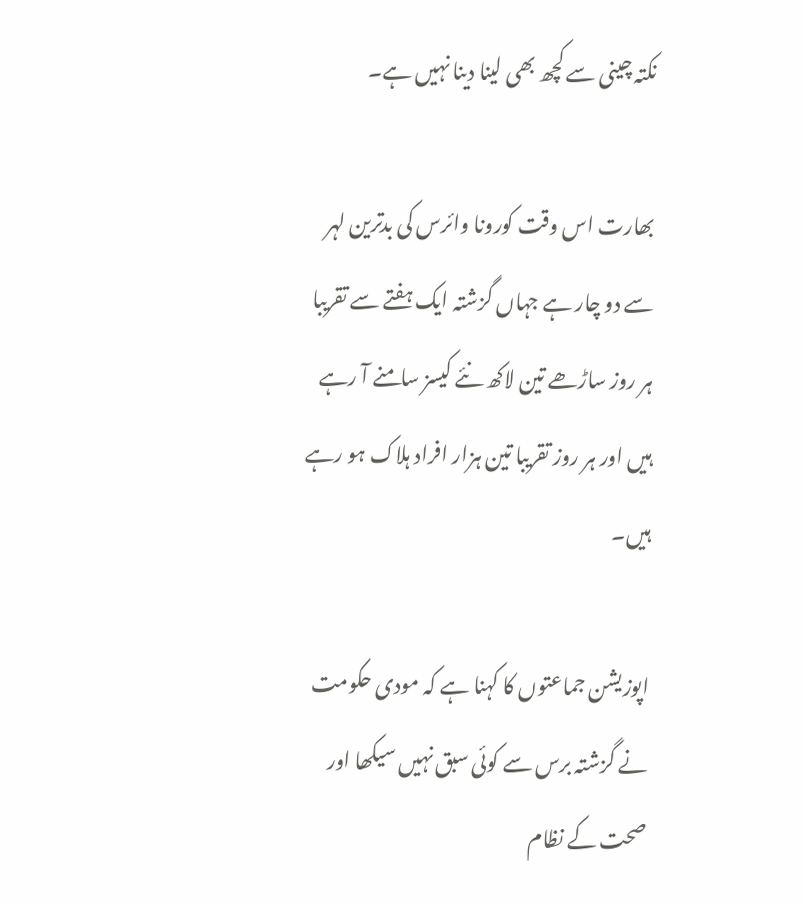نکتہ چینی سے کچھ بھی لینا دینا نہیں ہے۔

بھارت اس وقت کورونا وائرس کی بدترین لہر سے دو چار ہے جہاں گزشتہ ایک ہفتے سے تقریبا ہر روز ساڑھے تین لاکھ نئے کیسز سامنے آ رہے ہیں اور ہر روز تقریبا تین ہزار افراد ہلاک ہو رہے ہیں۔

اپوزیشن جماعتوں کا کہنا ہے کہ مودی حکومت نے گزشتہ برس سے کوئی سبق نہیں سیکھا اور صحت کے نظام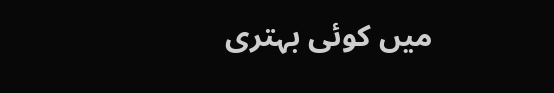میں کوئی بہتری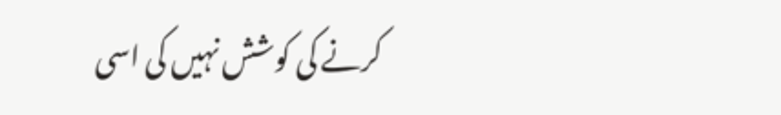کرنے کی کوشش نہیں کی اسی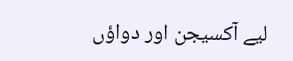لیے آکسیجن اور دواؤں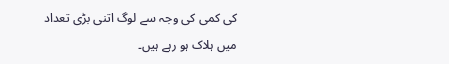کی کمی کی وجہ سے لوگ اتنی بڑی تعداد میں ہلاک ہو رہے ہیں۔